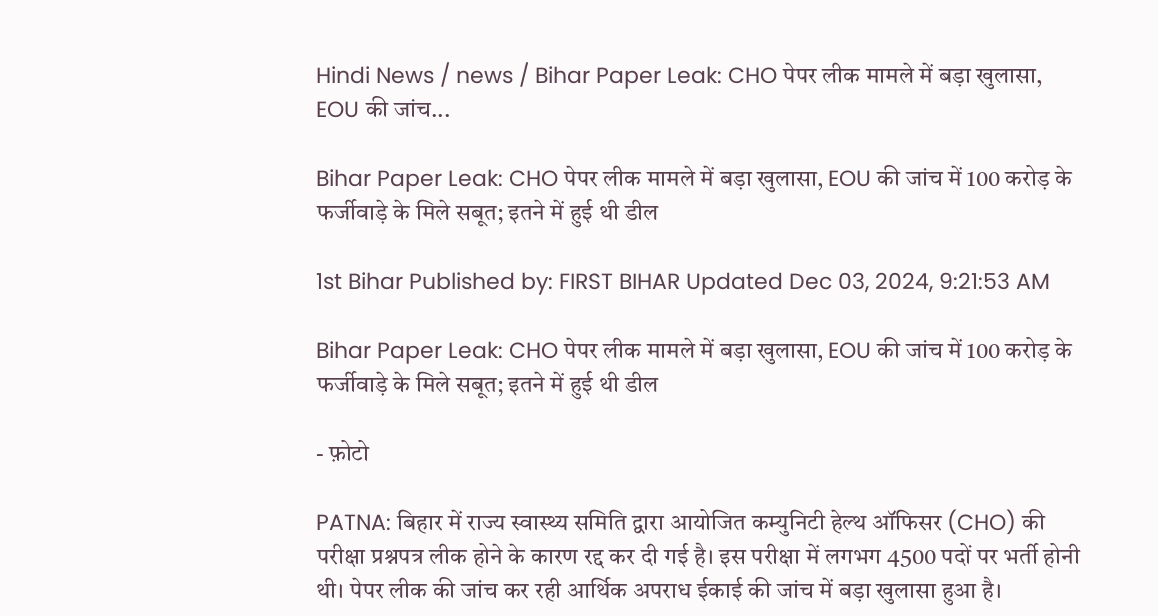Hindi News / news / Bihar Paper Leak: CHO पेपर लीक मामले में बड़ा खुलासा, EOU की जांच...

Bihar Paper Leak: CHO पेपर लीक मामले में बड़ा खुलासा, EOU की जांच में 100 करोड़ के फर्जीवाड़े के मिले सबूत; इतने में हुई थी डील

1st Bihar Published by: FIRST BIHAR Updated Dec 03, 2024, 9:21:53 AM

Bihar Paper Leak: CHO पेपर लीक मामले में बड़ा खुलासा, EOU की जांच में 100 करोड़ के फर्जीवाड़े के मिले सबूत; इतने में हुई थी डील

- फ़ोटो

PATNA: बिहार में राज्य स्वास्थ्य समिति द्वारा आयोजित कम्युनिटी हेल्थ ऑफिसर (CHO) की परीक्षा प्रश्नपत्र लीक होने के कारण रद्द कर दी गई है। इस परीक्षा में लगभग 4500 पदों पर भर्ती होनी थी। पेपर लीक की जांच कर रही आर्थिक अपराध ईकाई की जांच में बड़ा खुलासा हुआ है।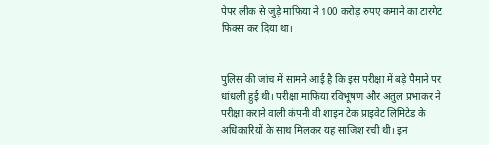पेपर लीक से जुड़े माफिया ने 100 करोड़ रुपए कमाने का टारगेट फिक्स कर दिया था।


पुलिस की जांच में सामने आई है कि इस परीक्षा में बड़े पैमाने पर धांधली हुई थी। परीक्षा माफिया रविभूषण और अतुल प्रभाकर ने परीक्षा कराने वाली कंपनी वी शाइन टेक प्राइवेट लिमिटेड के अधिकारियों के साथ मिलकर यह साजिश रची थी। इन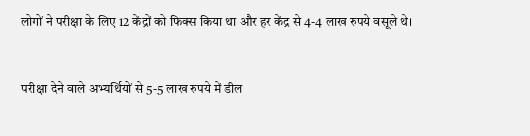लोगों ने परीक्षा के लिए 12 केंद्रों को फिक्स किया था और हर केंद्र से 4-4 लाख रुपये वसूले थे।


परीक्षा देने वाले अभ्यर्थियों से 5-5 लाख रुपये में डील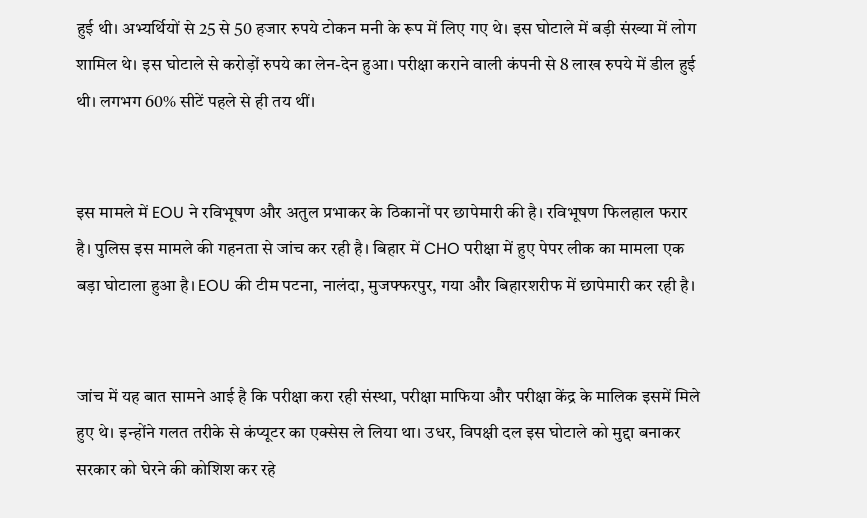हुई थी। अभ्यर्थियों से 25 से 50 हजार रुपये टोकन मनी के रूप में लिए गए थे। इस घोटाले में बड़ी संख्या में लोग शामिल थे। इस घोटाले से करोड़ों रुपये का लेन-देन हुआ। परीक्षा कराने वाली कंपनी से 8 लाख रुपये में डील हुई थी। लगभग 60% सीटें पहले से ही तय थीं।


इस मामले में EOU ने रविभूषण और अतुल प्रभाकर के ठिकानों पर छापेमारी की है। रविभूषण फिलहाल फरार है। पुलिस इस मामले की गहनता से जांच कर रही है। बिहार में CHO परीक्षा में हुए पेपर लीक का मामला एक बड़ा घोटाला हुआ है। EOU की टीम पटना, नालंदा, मुजफ्फरपुर, गया और बिहारशरीफ में छापेमारी कर रही है।


जांच में यह बात सामने आई है कि परीक्षा करा रही संस्था, परीक्षा माफिया और परीक्षा केंद्र के मालिक इसमें मिले हुए थे। इन्होंने गलत तरीके से कंप्यूटर का एक्सेस ले लिया था। उधर, विपक्षी दल इस घोटाले को मुद्दा बनाकर सरकार को घेरने की कोशिश कर रहे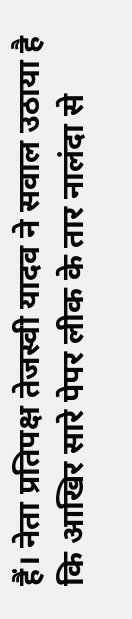हैं। नेता प्रतिपक्ष तेजस्वी यादव ने सवाल उठाया है कि आखिर सारे पेपर लीक के तार नालंदा से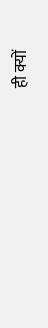ही क्यों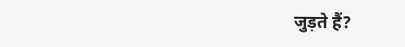जुड़ते हैं?